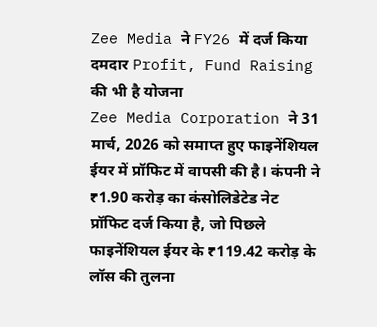Zee Media ने FY26 में दर्ज किया दमदार Profit, Fund Raising की भी है योजना
Zee Media Corporation ने 31 मार्च, 2026 को समाप्त हुए फाइनेंशियल ईयर में प्रॉफिट में वापसी की है। कंपनी ने ₹1.90 करोड़ का कंसोलिडेटेड नेट प्रॉफिट दर्ज किया है, जो पिछले फाइनेंशियल ईयर के ₹119.42 करोड़ के लॉस की तुलना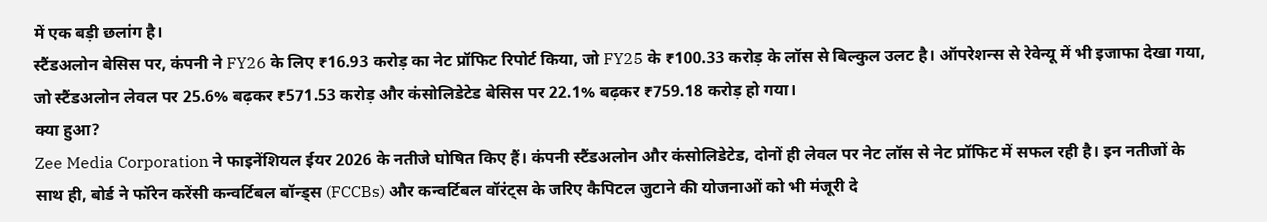में एक बड़ी छलांग है।
स्टैंडअलोन बेसिस पर, कंपनी ने FY26 के लिए ₹16.93 करोड़ का नेट प्रॉफिट रिपोर्ट किया, जो FY25 के ₹100.33 करोड़ के लॉस से बिल्कुल उलट है। ऑपरेशन्स से रेवेन्यू में भी इजाफा देखा गया, जो स्टैंडअलोन लेवल पर 25.6% बढ़कर ₹571.53 करोड़ और कंसोलिडेटेड बेसिस पर 22.1% बढ़कर ₹759.18 करोड़ हो गया।
क्या हुआ?
Zee Media Corporation ने फाइनेंशियल ईयर 2026 के नतीजे घोषित किए हैं। कंपनी स्टैंडअलोन और कंसोलिडेटेड, दोनों ही लेवल पर नेट लॉस से नेट प्रॉफिट में सफल रही है। इन नतीजों के साथ ही, बोर्ड ने फॉरेन करेंसी कन्वर्टिबल बॉन्ड्स (FCCBs) और कन्वर्टिबल वॉरंट्स के जरिए कैपिटल जुटाने की योजनाओं को भी मंजूरी दे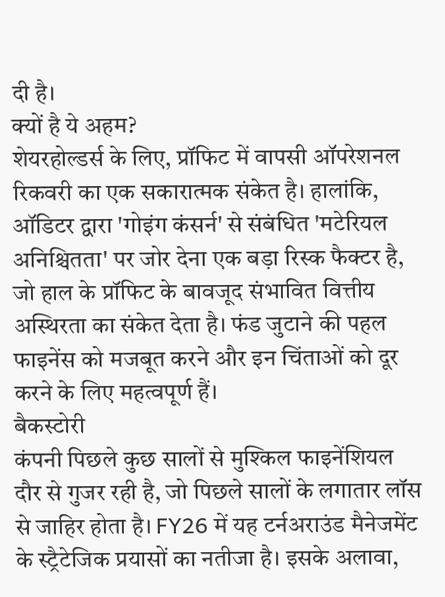दी है।
क्यों है ये अहम?
शेयरहोल्डर्स के लिए, प्रॉफिट में वापसी ऑपरेशनल रिकवरी का एक सकारात्मक संकेत है। हालांकि, ऑडिटर द्वारा 'गोइंग कंसर्न' से संबंधित 'मटेरियल अनिश्चितता' पर जोर देना एक बड़ा रिस्क फैक्टर है, जो हाल के प्रॉफिट के बावजूद संभावित वित्तीय अस्थिरता का संकेत देता है। फंड जुटाने की पहल फाइनेंस को मजबूत करने और इन चिंताओं को दूर करने के लिए महत्वपूर्ण हैं।
बैकस्टोरी
कंपनी पिछले कुछ सालों से मुश्किल फाइनेंशियल दौर से गुजर रही है, जो पिछले सालों के लगातार लॉस से जाहिर होता है। FY26 में यह टर्नअराउंड मैनेजमेंट के स्ट्रैटेजिक प्रयासों का नतीजा है। इसके अलावा,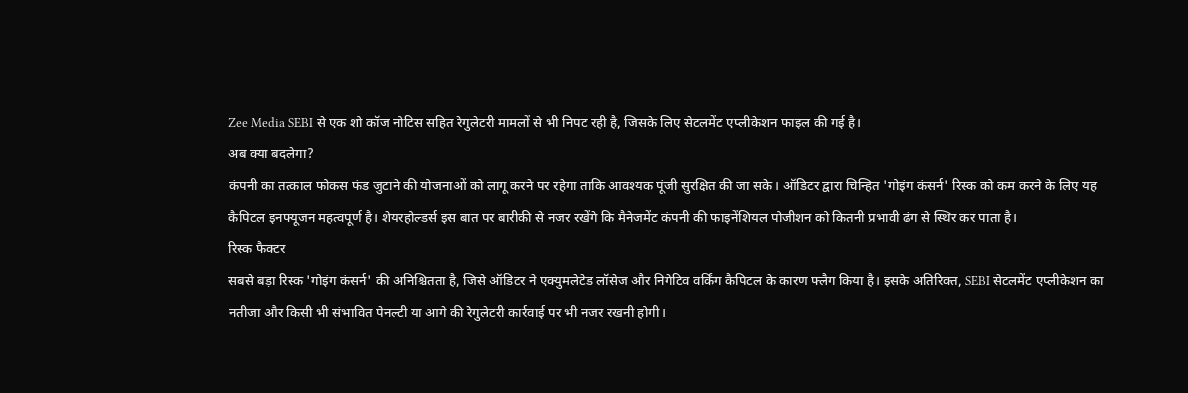Zee Media SEBI से एक शो कॉज नोटिस सहित रेगुलेटरी मामलों से भी निपट रही है, जिसके लिए सेटलमेंट एप्लीकेशन फाइल की गई है।
अब क्या बदलेगा?
कंपनी का तत्काल फोकस फंड जुटाने की योजनाओं को लागू करने पर रहेगा ताकि आवश्यक पूंजी सुरक्षित की जा सके। ऑडिटर द्वारा चिन्हित 'गोइंग कंसर्न' रिस्क को कम करने के लिए यह कैपिटल इनफ्यूजन महत्वपूर्ण है। शेयरहोल्डर्स इस बात पर बारीकी से नजर रखेंगे कि मैनेजमेंट कंपनी की फाइनेंशियल पोजीशन को कितनी प्रभावी ढंग से स्थिर कर पाता है।
रिस्क फैक्टर
सबसे बड़ा रिस्क 'गोइंग कंसर्न' की अनिश्चितता है, जिसे ऑडिटर ने एक्युमलेटेड लॉसेज और निगेटिव वर्किंग कैपिटल के कारण फ्लैग किया है। इसके अतिरिक्त, SEBI सेटलमेंट एप्लीकेशन का नतीजा और किसी भी संभावित पेनल्टी या आगे की रेगुलेटरी कार्रवाई पर भी नजर रखनी होगी।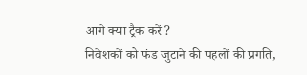आगे क्या ट्रैक करें?
निवेशकों को फंड जुटाने की पहलों की प्रगति,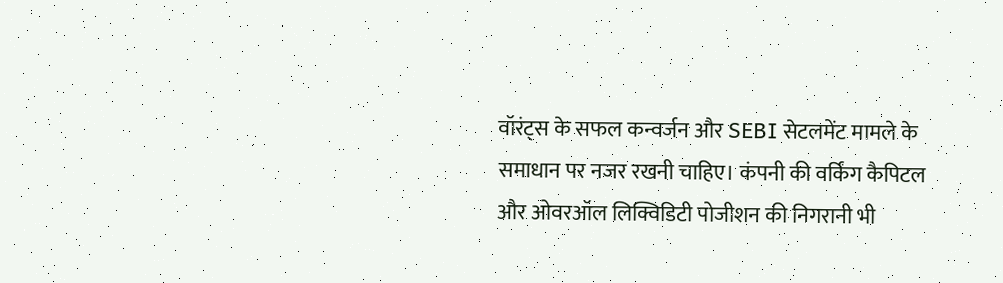वॉरंट्स के सफल कन्वर्जन और SEBI सेटलमेंट मामले के समाधान पर नजर रखनी चाहिए। कंपनी की वर्किंग कैपिटल और ओवरऑल लिक्विडिटी पोजीशन की निगरानी भी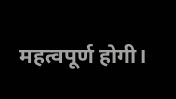महत्वपूर्ण होगी।